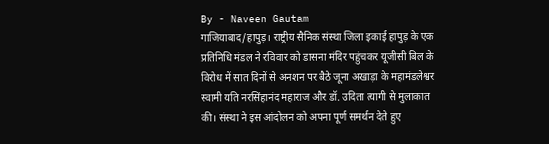By - Naveen Gautam
गाजियाबाद/हापुड़। राष्ट्रीय सैनिक संस्था जिला इकाई हापुड़ के एक प्रतिनिधि मंडल ने रविवार को डासना मंदिर पहुंचकर यूजीसी बिल के विरोध में सात दिनों से अनशन पर बैठे जूना अखाड़ा के महामंडलेश्वर स्वामी यति नरसिंहानंद महाराज और डॉ. उदिता त्यागी से मुलाकात की। संस्था ने इस आंदोलन को अपना पूर्ण समर्थन देते हुए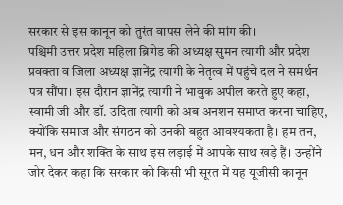सरकार से इस कानून को तुरंत वापस लेने की मांग की।
पश्चिमी उत्तर प्रदेश महिला ब्रिगेड की अध्यक्ष सुमन त्यागी और प्रदेश प्रवक्ता व जिला अध्यक्ष ज्ञानेंद्र त्यागी के नेतृत्व में पहुंचे दल ने समर्थन पत्र सौंपा। इस दौरान ज्ञानेंद्र त्यागी ने भावुक अपील करते हुए कहा, स्वामी जी और डॉ. उदिता त्यागी को अब अनशन समाप्त करना चाहिए, क्योंकि समाज और संगठन को उनकी बहुत आवश्यकता है। हम तन, मन, धन और शक्ति के साथ इस लड़ाई में आपके साथ खड़े हैं। उन्होंने जोर देकर कहा कि सरकार को किसी भी सूरत में यह यूजीसी कानून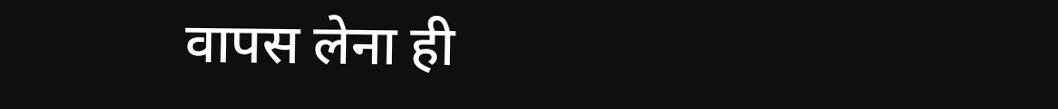वापस लेना ही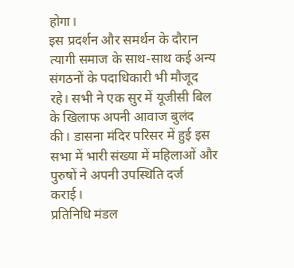होगा।
इस प्रदर्शन और समर्थन के दौरान त्यागी समाज के साथ-साथ कई अन्य संगठनों के पदाधिकारी भी मौजूद रहे। सभी ने एक सुर में यूजीसी बिल के खिलाफ अपनी आवाज बुलंद की। डासना मंदिर परिसर में हुई इस सभा में भारी संख्या में महिलाओं और पुरुषों ने अपनी उपस्थिति दर्ज कराई।
प्रतिनिधि मंडल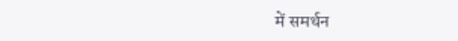में समर्थन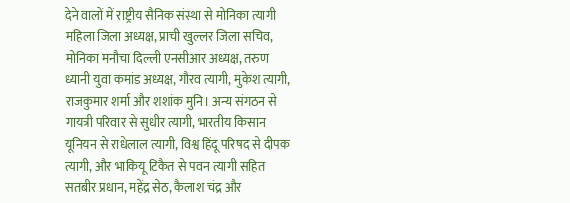देने वालों में राष्ट्रीय सैनिक संस्था से मोनिका त्यागी महिला जिला अध्यक्ष, प्राची खुल्लर जिला सचिव, मोनिका मनौचा दिल्ली एनसीआर अध्यक्ष, तरुण ध्यानी युवा कमांड अध्यक्ष, गौरव त्यागी, मुकेश त्यागी, राजकुमार शर्मा और शशांक मुनि। अन्य संगठन से गायत्री परिवार से सुधीर त्यागी, भारतीय किसान यूनियन से राधेलाल त्यागी, विश्व हिंदू परिषद से दीपक त्यागी, और भाकियू टिकैत से पवन त्यागी सहित सतबीर प्रधान, महेंद्र सेठ, कैलाश चंद्र और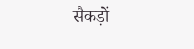सैकड़ों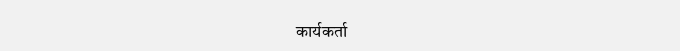कार्यकर्ता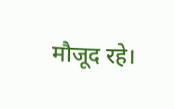मौजूद रहे।